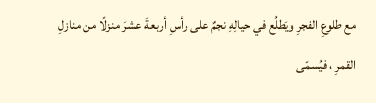مع طلوعِ الفجرِ ويَطلُع في حيالِهِ نجمٌ على رأسِ أربعةَ عشرَ منزلًا من منازلِ القمرِ ، فيُسمّى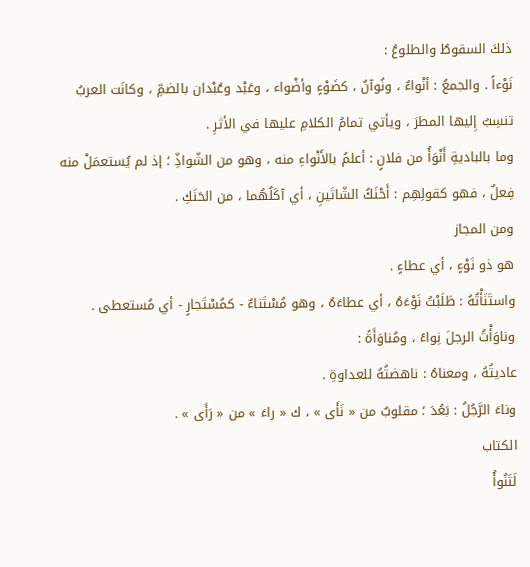ذلكَ السقوطُ والطلوعُ :
نَوْءاً . والجمعُ : أنْواءٌ ، ونُوآنٌ ، كضَوْءٍ وأضْواء ، وعَبْد وعُبْدان بالضمِّ ، وكانَت العربُ تنسِبُ إِليها المطرَ ، ويأتي تمامُ الكلامِ عليها في الأثرِ .
وما بالباديةِ أَنْوَأُ من فلانٍ : أعلمُ بالأَنْواءِ منه ، وهو من الشّواذِّ ؛ إذ لم يُستعمَلْ منه فِعلٌ ، فهو كقولِهِم : أَحْنَكُ الشّاتَينِ ، أي آكَلُهُما ، من الحَنَكِ .
ومن المجاز
هو ذو نَوْءٍ ، أي عطاءٍ .
واستَنَأْتُهُ : طَلَبْتُ نَوْءَهُ ، أي عطاءَهُ ، وهو مُسْتَناءٌ - كمُسْتَجارٍ - أي مُستعطى .
وناوَأْتُ الرجلَ نِواءً ، ومُناوَأَةً :
عاديتُهُ ، ومعناهُ : ناهضتُهُ للعداوةِ .
وناءَ الرَّجُلُ : بَعُدَ ؛ مقلوبٌ من « نَأَى » ، ك « راءَ » من « رَأَى » .
الكتاب
لَتَنُوأُ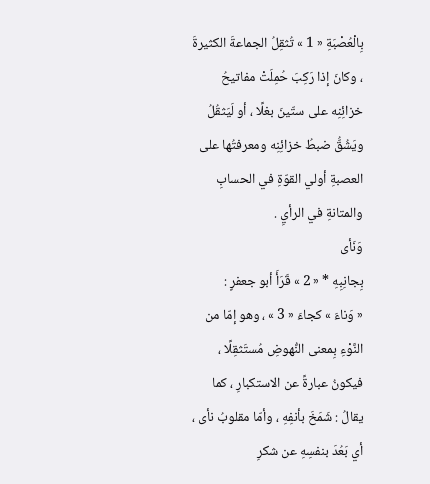بِالْعُصْبَةِ « 1 » تُثقِلُ الجماعةَ الكثيرةَ ، وكانَ إذا رَكِبَ حُمِلَتْ مفاتيحُ خزائِنِه على ستّينَ بغلًا ، أو لَيَثقُلُ ويَشُقُّ ضبطُ خزائِنِه ومعرفتُها على العصبةِ أولي القوّةِ في الحسابِ والمتانةِ في الرأيِ .
وَنَأى
بِجانِبِهِ * « 2 » قَرَأَ أبو جعفرٍ :
« وَناءَ » كجاءَ « 3 » ، وهو إمّا من النَّوْءِ بِمعنى النُّهوضِ مُستَثقِلًا ، فيكونُ عبارةً عن الاستكبارِ ، كما يقالُ : شَمَخَ بأنفِهِ ، وأمّا مقلوبُ نأى ، أي بَعُدَ بنفسِهِ عن شكرِ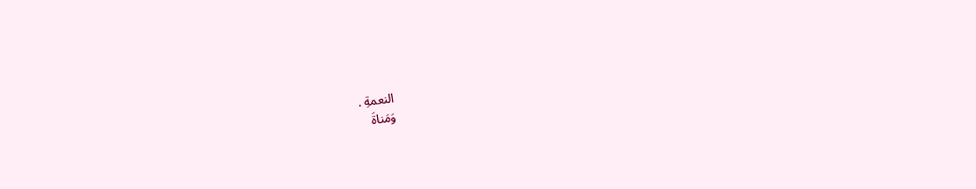النعمةِ .
وَمَناةَ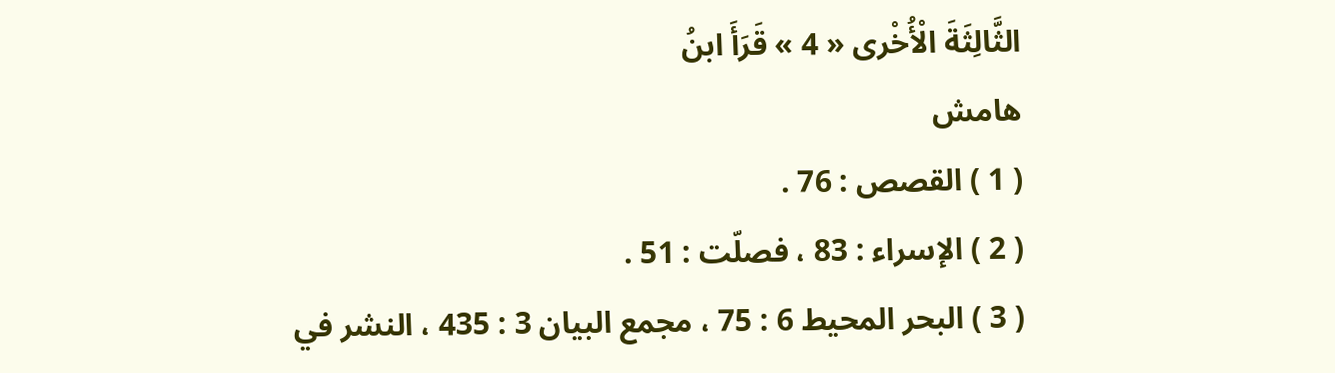الثَّالِثَةَ الْأُخْرى « 4 » قَرَأَ ابنُ
هامش
( 1 ) القصص : 76 .
( 2 ) الإسراء : 83 ، فصلّت : 51 .
( 3 ) البحر المحيط 6 : 75 ، مجمع البيان 3 : 435 ، النشر في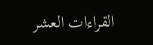القراءات العشر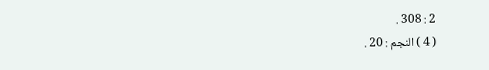2 : 308 .
( 4 ) النجم : 20 .